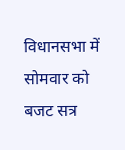विधानसभा में सोमवार को बजट सत्र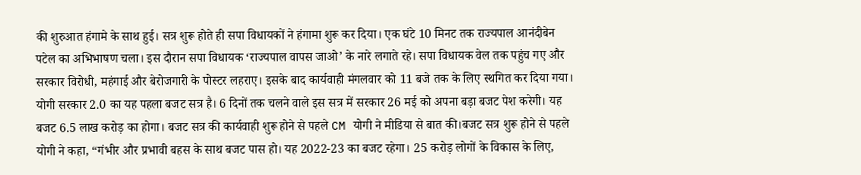की शुरुआत हंगामे के साथ हुई। सत्र शुरू होते ही सपा विधायकों ने हंगामा शुरू कर दिया। एक घंटे 10 मिनट तक राज्यपाल आनंदीबेन पटेल का अभिभाषण चला। इस दौरान सपा विधायक ‘राज्यपाल वापस जाओ’ के नारे लगाते रहे। सपा विधायक वेल तक पहुंच गए और सरकार विरोधी, महंगाई और बेरोजगारी के पोस्टर लहराए। इसके बाद कार्यवाही मंगलवार को 11 बजे तक के लिए स्थगित कर दिया गया।
योगी सरकार 2.0 का यह पहला बजट सत्र है। 6 दिनों तक चलने वाले इस सत्र में सरकार 26 मई को अपना बड़ा बजट पेश करेगी। यह बजट 6.5 लाख करोड़ का होगा। बजट सत्र की कार्यवाही शुरू होने से पहले CM योगी ने मीडिया से बात की।बजट सत्र शुरू होने से पहले योगी ने कहा, “गंभीर और प्रभावी बहस के साथ बजट पास हो। यह 2022-23 का बजट रहेगा। 25 करोड़ लोगों के विकास के लिए,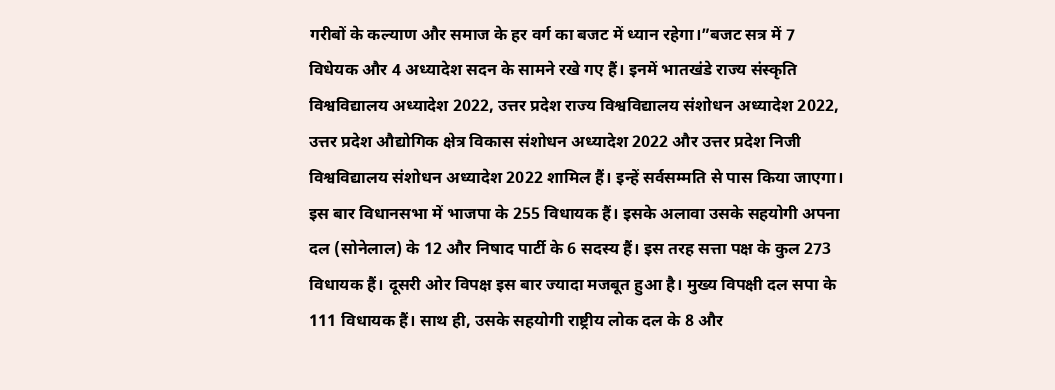गरीबों के कल्याण और समाज के हर वर्ग का बजट में ध्यान रहेगा।”बजट सत्र में 7 विधेयक और 4 अध्यादेश सदन के सामने रखे गए हैं। इनमें भातखंडे राज्य संस्कृति विश्वविद्यालय अध्यादेश 2022, उत्तर प्रदेश राज्य विश्वविद्यालय संशोधन अध्यादेश 2022, उत्तर प्रदेश औद्योगिक क्षेत्र विकास संशोधन अध्यादेश 2022 और उत्तर प्रदेश निजी विश्वविद्यालय संशोधन अध्यादेश 2022 शामिल हैं। इन्हें सर्वसम्मति से पास किया जाएगा।
इस बार विधानसभा में भाजपा के 255 विधायक हैं। इसके अलावा उसके सहयोगी अपना दल (सोनेलाल) के 12 और निषाद पार्टी के 6 सदस्य हैं। इस तरह सत्ता पक्ष के कुल 273 विधायक हैं। दूसरी ओर विपक्ष इस बार ज्यादा मजबूत हुआ है। मुख्य विपक्षी दल सपा के 111 विधायक हैं। साथ ही, उसके सहयोगी राष्ट्रीय लोक दल के 8 और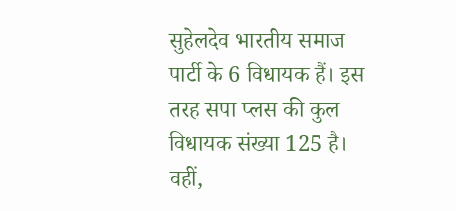सुहेलदेव भारतीय समाज पार्टी के 6 विधायक हैं। इस तरह सपा प्लस की कुल विधायक संख्या 125 है।
वहीं,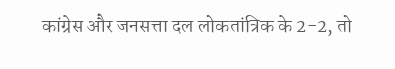कांग्रेस और जनसत्ता दल लोकतांत्रिक के 2-2, तो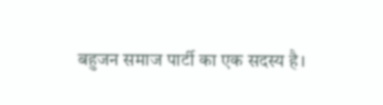बहुजन समाज पार्टी का एक सदस्य है।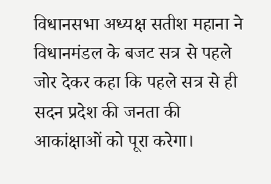विधानसभा अध्यक्ष सतीश महाना ने विधानमंडल के बजट सत्र से पहले जोर देकर कहा कि पहले सत्र से ही सदन प्रदेश की जनता की आकांक्षाओं को पूरा करेगा।